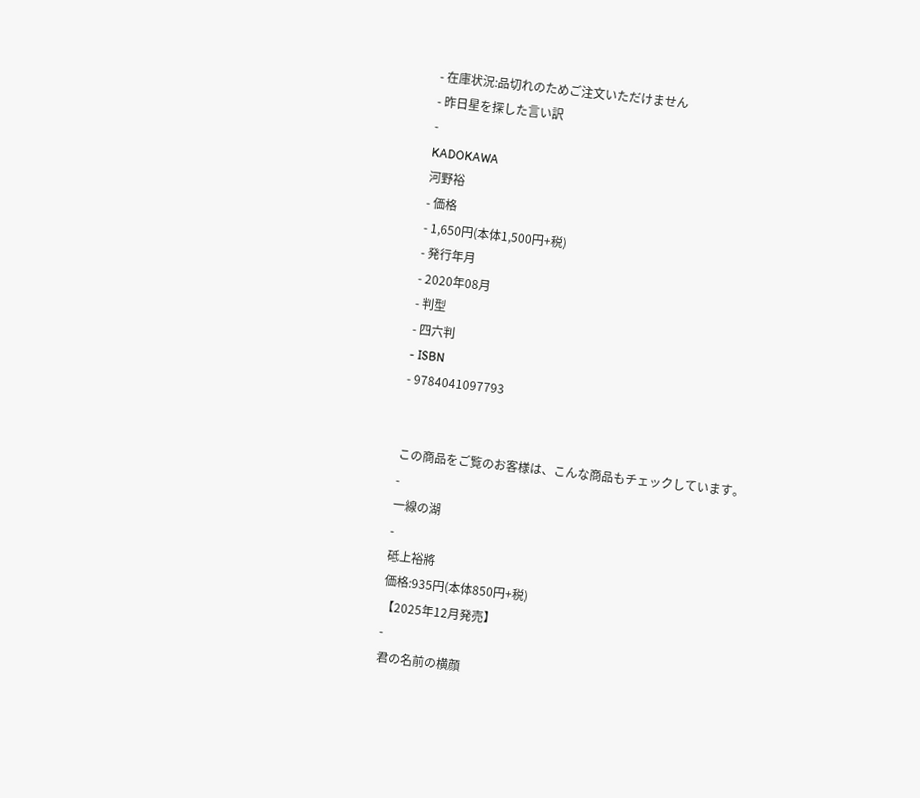- 在庫状況:品切れのためご注文いただけません
- 昨日星を探した言い訳
-
KADOKAWA
河野裕
- 価格
- 1,650円(本体1,500円+税)
- 発行年月
- 2020年08月
- 判型
- 四六判
- ISBN
- 9784041097793


この商品をご覧のお客様は、こんな商品もチェックしています。
-
一線の湖
-
砥上裕將
価格:935円(本体850円+税)
【2025年12月発売】
-
君の名前の横顔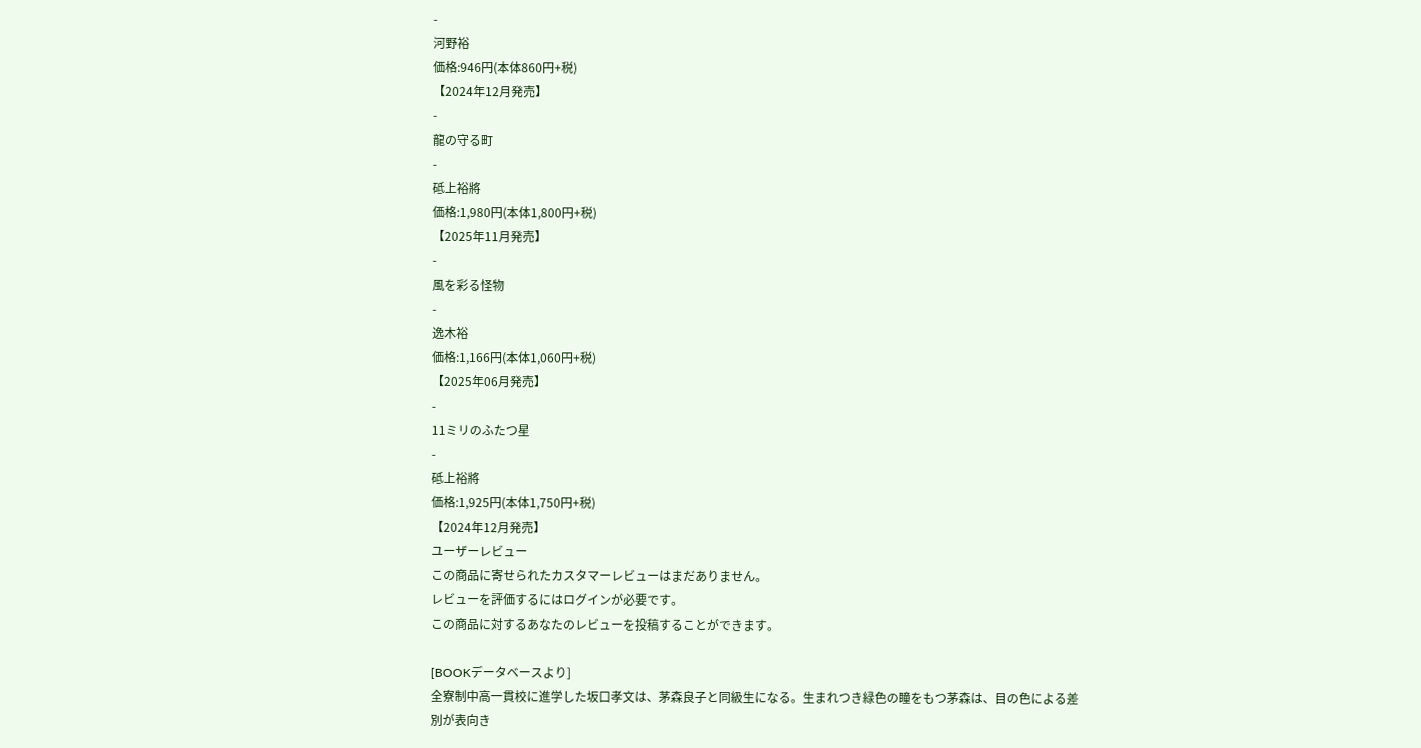-
河野裕
価格:946円(本体860円+税)
【2024年12月発売】
-
龍の守る町
-
砥上裕將
価格:1,980円(本体1,800円+税)
【2025年11月発売】
-
風を彩る怪物
-
逸木裕
価格:1,166円(本体1,060円+税)
【2025年06月発売】
-
11ミリのふたつ星
-
砥上裕將
価格:1,925円(本体1,750円+税)
【2024年12月発売】
ユーザーレビュー
この商品に寄せられたカスタマーレビューはまだありません。
レビューを評価するにはログインが必要です。
この商品に対するあなたのレビューを投稿することができます。

[BOOKデータベースより]
全寮制中高一貫校に進学した坂口孝文は、茅森良子と同級生になる。生まれつき緑色の瞳をもつ茅森は、目の色による差別が表向き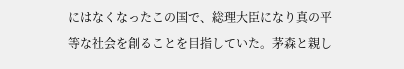にはなくなったこの国で、総理大臣になり真の平等な社会を創ることを目指していた。茅森と親し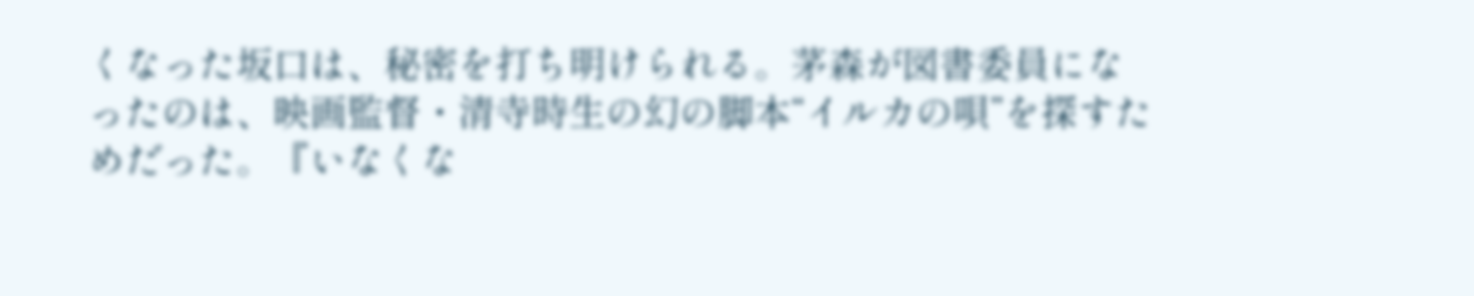くなった坂口は、秘密を打ち明けられる。茅森が図書委員になったのは、映画監督・清寺時生の幻の脚本“イルカの唄”を探すためだった。『いなくな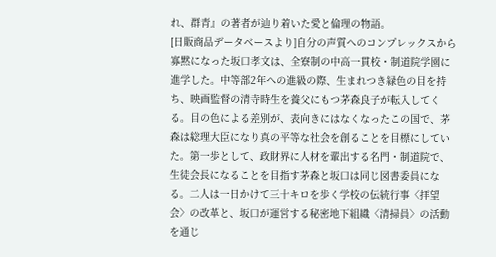れ、群青』の著者が辿り着いた愛と倫理の物語。
[日販商品データベースより]自分の声質へのコンプレックスから寡黙になった坂口孝文は、全寮制の中高一貫校・制道院学園に進学した。中等部2年への進級の際、生まれつき緑色の目を持ち、映画監督の清寺時生を養父にもつ茅森良子が転入してくる。目の色による差別が、表向きにはなくなったこの国で、茅森は総理大臣になり真の平等な社会を創ることを目標にしていた。第一歩として、政財界に人材を輩出する名門・制道院で、生徒会長になることを目指す茅森と坂口は同じ図書委員になる。二人は一日かけて三十キロを歩く学校の伝統行事〈拝望会〉の改革と、坂口が運営する秘密地下組織〈清掃員〉の活動を通じ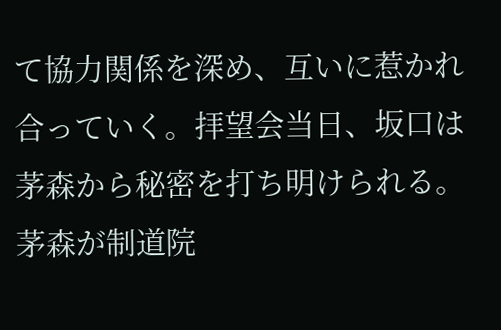て協力関係を深め、互いに惹かれ合っていく。拝望会当日、坂口は茅森から秘密を打ち明けられる。茅森が制道院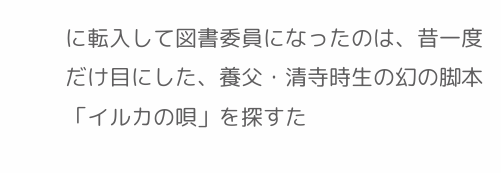に転入して図書委員になったのは、昔一度だけ目にした、養父・清寺時生の幻の脚本「イルカの唄」を探すた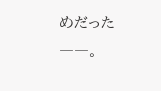めだった――。